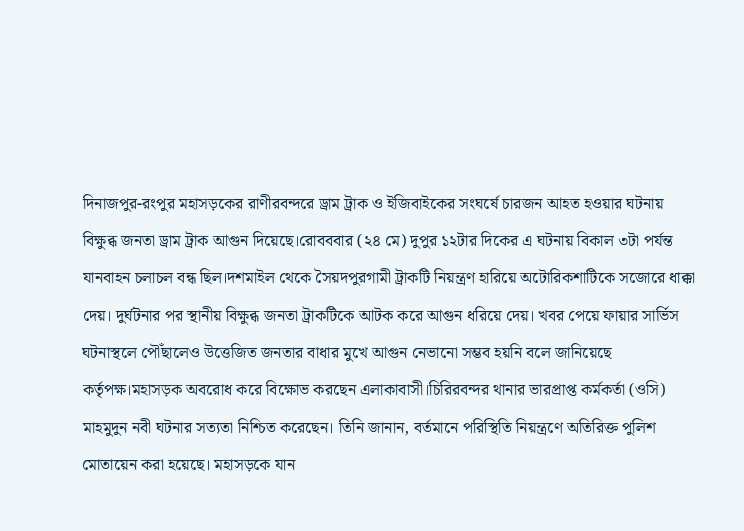দিনাজপুর-রংপুর মহাসড়কের রাণীরবন্দরে ড্রাম ট্রাক ও ইজিবাইকের সংঘর্ষে চারজন আহত হওয়ার ঘটনায় বিক্ষুব্ধ জনতা ড্রাম ট্রাক আগুন দিয়েছে।রোবববার (২৪ মে) দুপুর ১২টার দিকের এ ঘটনায় বিকাল ৩টা পর্যন্ত যানবাহন চলাচল বন্ধ ছিল।দশমাইল থেকে সৈয়দপুরগামী ট্রাকটি নিয়ন্ত্রণ হারিয়ে অটোরিকশাটিকে সজোরে ধাক্কা দেয়। দুর্ঘটনার পর স্থানীয় বিক্ষুব্ধ জনতা ট্রাকটিকে আটক করে আগুন ধরিয়ে দেয়। খবর পেয়ে ফায়ার সার্ভিস ঘটনাস্থলে পৌঁছালেও উত্তেজিত জনতার বাধার মুখে আগুন নেভানো সম্ভব হয়নি বলে জানিয়েছে কর্তৃপক্ষ।মহাসড়ক অবরোধ করে বিক্ষোভ করছেন এলাকাবাসী।চিরিরবন্দর থানার ভারপ্রাপ্ত কর্মকর্তা (ওসি) মাহমুদুন নবী ঘটনার সত্যতা নিশ্চিত করেছেন। তিনি জানান, বর্তমানে পরিস্থিতি নিয়ন্ত্রণে অতিরিক্ত পুলিশ মোতায়েন করা হয়েছে। মহাসড়কে যান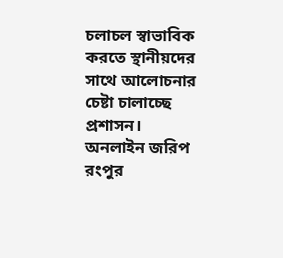চলাচল স্বাভাবিক করতে স্থানীয়দের সাথে আলোচনার চেষ্টা চালাচ্ছে প্রশাসন।
অনলাইন জরিপ
রংপুর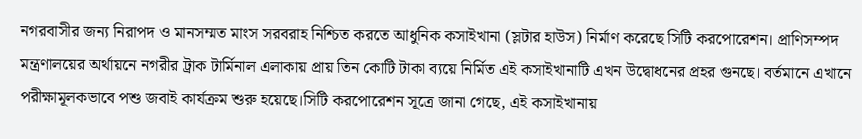নগরবাসীর জন্য নিরাপদ ও মানসম্মত মাংস সরবরাহ নিশ্চিত করতে আধুনিক কসাইখানা (স্লটার হাউস) নির্মাণ করেছে সিটি করপোরেশন। প্রাণিসম্পদ মন্ত্রণালয়ের অর্থায়নে নগরীর ট্রাক টার্মিনাল এলাকায় প্রায় তিন কোটি টাকা ব্যয়ে নির্মিত এই কসাইখানাটি এখন উদ্বোধনের প্রহর গুনছে। বর্তমানে এখানে পরীক্ষামূলকভাবে পশু জবাই কার্যক্রম শুরু হয়েছে।সিটি করপোরেশন সূত্রে জানা গেছে, এই কসাইখানায়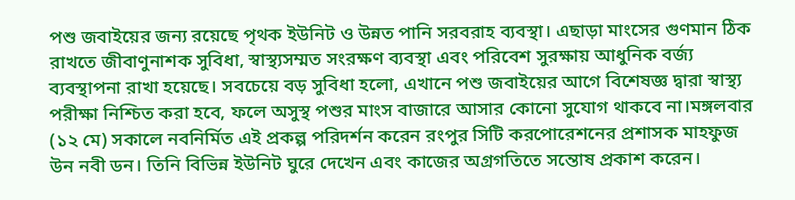পশু জবাইয়ের জন্য রয়েছে পৃথক ইউনিট ও উন্নত পানি সরবরাহ ব্যবস্থা। এছাড়া মাংসের গুণমান ঠিক রাখতে জীবাণুনাশক সুবিধা, স্বাস্থ্যসম্মত সংরক্ষণ ব্যবস্থা এবং পরিবেশ সুরক্ষায় আধুনিক বর্জ্য ব্যবস্থাপনা রাখা হয়েছে। সবচেয়ে বড় সুবিধা হলো, এখানে পশু জবাইয়ের আগে বিশেষজ্ঞ দ্বারা স্বাস্থ্য পরীক্ষা নিশ্চিত করা হবে, ফলে অসুস্থ পশুর মাংস বাজারে আসার কোনো সুযোগ থাকবে না।মঙ্গলবার (১২ মে) সকালে নবনির্মিত এই প্রকল্প পরিদর্শন করেন রংপুর সিটি করপোরেশনের প্রশাসক মাহফুজ উন নবী ডন। তিনি বিভিন্ন ইউনিট ঘুরে দেখেন এবং কাজের অগ্রগতিতে সন্তোষ প্রকাশ করেন।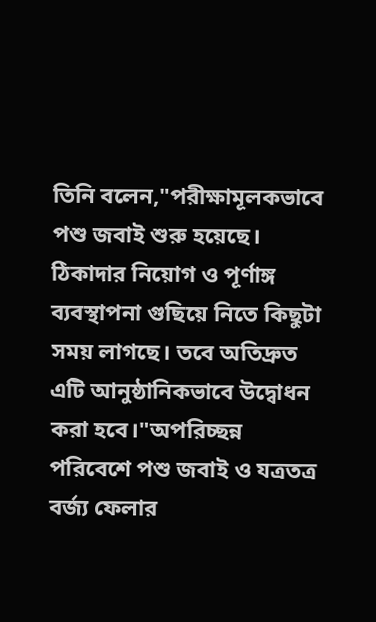তিনি বলেন,"পরীক্ষামূলকভাবে পশু জবাই শুরু হয়েছে। ঠিকাদার নিয়োগ ও পূর্ণাঙ্গ ব্যবস্থাপনা গুছিয়ে নিতে কিছুটা সময় লাগছে। তবে অতিদ্রুত এটি আনুষ্ঠানিকভাবে উদ্বোধন করা হবে।"অপরিচ্ছন্ন পরিবেশে পশু জবাই ও যত্রতত্র বর্জ্য ফেলার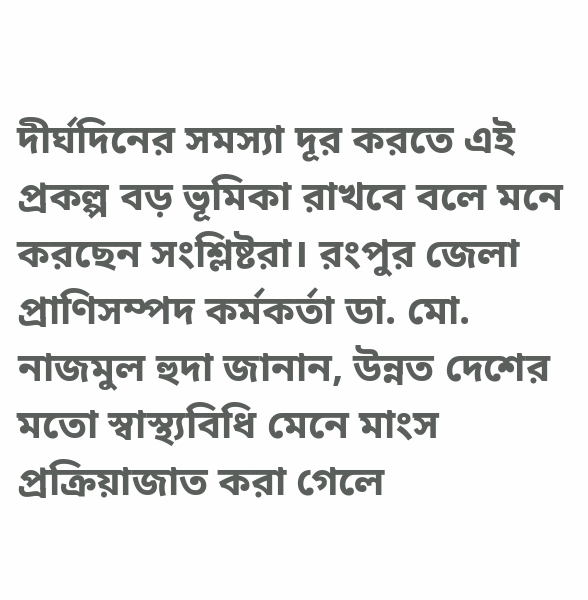দীর্ঘদিনের সমস্যা দূর করতে এই প্রকল্প বড় ভূমিকা রাখবে বলে মনে করছেন সংশ্লিষ্টরা। রংপুর জেলা প্রাণিসম্পদ কর্মকর্তা ডা. মো. নাজমুল হুদা জানান, উন্নত দেশের মতো স্বাস্থ্যবিধি মেনে মাংস প্রক্রিয়াজাত করা গেলে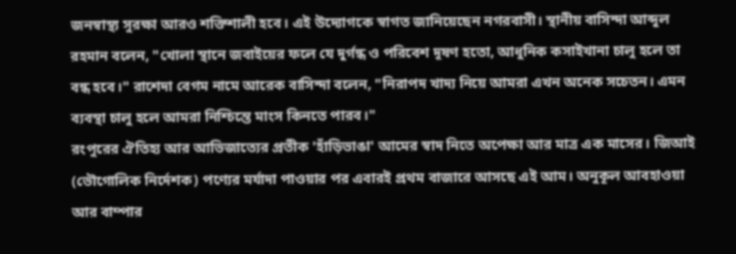জনস্বাস্থ্য সুরক্ষা আরও শক্তিশালী হবে। এই উদ্যোগকে স্বাগত জানিয়েছেন নগরবাসী। স্থানীয় বাসিন্দা আব্দুল রহমান বলেন, "খোলা স্থানে জবাইয়ের ফলে যে দুর্গন্ধ ও পরিবেশ দূষণ হতো, আধুনিক কসাইখানা চালু হলে তা বন্ধ হবে।" রাশেদা বেগম নামে আরেক বাসিন্দা বলেন, "নিরাপদ খাদ্য নিয়ে আমরা এখন অনেক সচেতন। এমন ব্যবস্থা চালু হলে আমরা নিশ্চিন্তে মাংস কিনতে পারব।"
রংপুরের ঐতিহ্য আর আভিজাত্যের প্রতীক 'হাঁড়িভাঙা' আমের স্বাদ নিতে অপেক্ষা আর মাত্র এক মাসের। জিআই (ভৌগোলিক নির্দেশক) পণ্যের মর্যাদা পাওয়ার পর এবারই প্রথম বাজারে আসছে এই আম। অনুকূল আবহাওয়া আর বাম্পার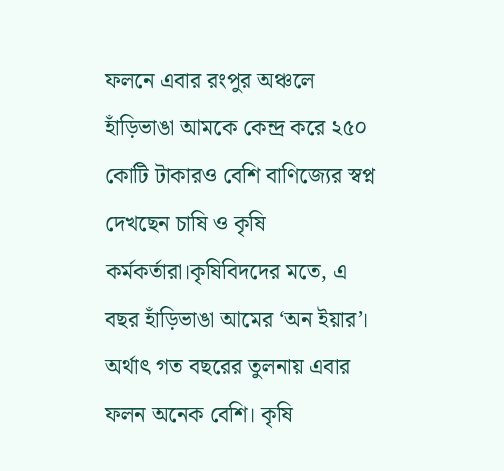ফলনে এবার রংপুর অঞ্চলে হাঁড়িভাঙা আমকে কেন্দ্র করে ২৫০ কোটি টাকারও বেশি বাণিজ্যের স্বপ্ন দেখছেন চাষি ও কৃষি কর্মকর্তারা।কৃষিবিদদের মতে, এ বছর হাঁড়িভাঙা আমের ‘অন ইয়ার’। অর্থাৎ গত বছরের তুলনায় এবার ফলন অনেক বেশি। কৃষি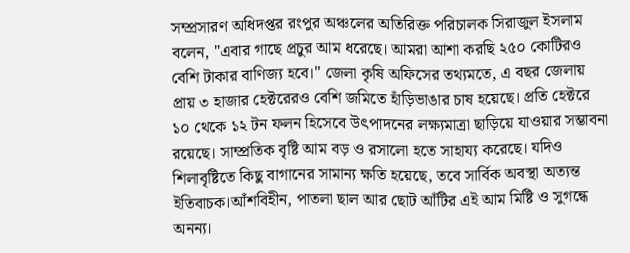সম্প্রসারণ অধিদপ্তর রংপুর অঞ্চলের অতিরিক্ত পরিচালক সিরাজুল ইসলাম বলেন, "এবার গাছে প্রচুর আম ধরেছে। আমরা আশা করছি ২৫০ কোটিরও বেশি টাকার বাণিজ্য হবে।" জেলা কৃষি অফিসের তথ্যমতে, এ বছর জেলায় প্রায় ৩ হাজার হেক্টরেরও বেশি জমিতে হাঁড়িভাঙার চাষ হয়েছে। প্রতি হেক্টরে ১০ থেকে ১২ টন ফলন হিসেবে উৎপাদনের লক্ষ্যমাত্রা ছাড়িয়ে যাওয়ার সম্ভাবনা রয়েছে। সাম্প্রতিক বৃষ্টি আম বড় ও রসালো হতে সাহায্য করেছে। যদিও শিলাবৃষ্টিতে কিছু বাগানের সামান্য ক্ষতি হয়েছে, তবে সার্বিক অবস্থা অত্যন্ত ইতিবাচক।আঁশবিহীন, পাতলা ছাল আর ছোট আঁটির এই আম মিষ্টি ও সুগন্ধে অনন্য।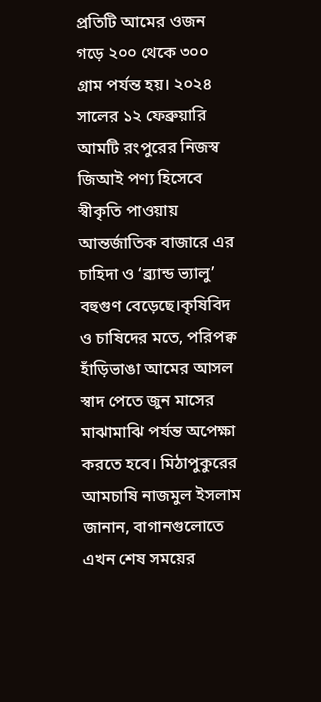প্রতিটি আমের ওজন গড়ে ২০০ থেকে ৩০০ গ্রাম পর্যন্ত হয়। ২০২৪ সালের ১২ ফেব্রুয়ারি আমটি রংপুরের নিজস্ব জিআই পণ্য হিসেবে স্বীকৃতি পাওয়ায় আন্তর্জাতিক বাজারে এর চাহিদা ও ‘ব্র্যান্ড ভ্যালু’ বহুগুণ বেড়েছে।কৃষিবিদ ও চাষিদের মতে, পরিপক্ব হাঁড়িভাঙা আমের আসল স্বাদ পেতে জুন মাসের মাঝামাঝি পর্যন্ত অপেক্ষা করতে হবে। মিঠাপুকুরের আমচাষি নাজমুল ইসলাম জানান, বাগানগুলোতে এখন শেষ সময়ের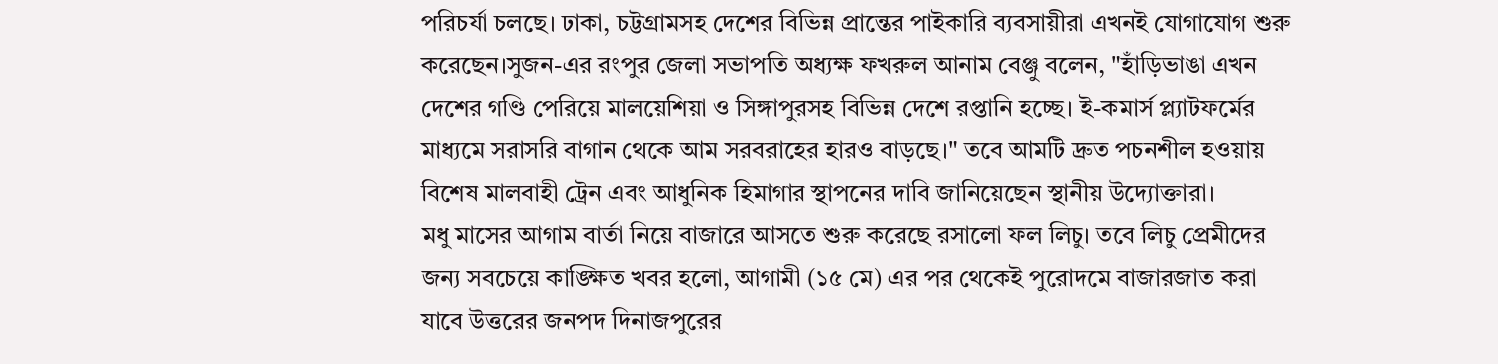পরিচর্যা চলছে। ঢাকা, চট্টগ্রামসহ দেশের বিভিন্ন প্রান্তের পাইকারি ব্যবসায়ীরা এখনই যোগাযোগ শুরু করেছেন।সুজন-এর রংপুর জেলা সভাপতি অধ্যক্ষ ফখরুল আনাম বেঞ্জু বলেন, "হাঁড়িভাঙা এখন দেশের গণ্ডি পেরিয়ে মালয়েশিয়া ও সিঙ্গাপুরসহ বিভিন্ন দেশে রপ্তানি হচ্ছে। ই-কমার্স প্ল্যাটফর্মের মাধ্যমে সরাসরি বাগান থেকে আম সরবরাহের হারও বাড়ছে।" তবে আমটি দ্রুত পচনশীল হওয়ায় বিশেষ মালবাহী ট্রেন এবং আধুনিক হিমাগার স্থাপনের দাবি জানিয়েছেন স্থানীয় উদ্যোক্তারা।
মধু মাসের আগাম বার্তা নিয়ে বাজারে আসতে শুরু করেছে রসালো ফল লিচু। তবে লিচু প্রেমীদের জন্য সবচেয়ে কাঙ্ক্ষিত খবর হলো, আগামী (১৫ মে) এর পর থেকেই পুরোদমে বাজারজাত করা যাবে উত্তরের জনপদ দিনাজপুরের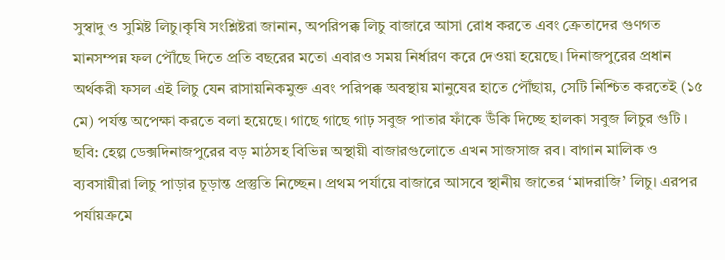সুস্বাদু ও সুমিষ্ট লিচু।কৃষি সংশ্লিষ্টরা জানান, অপরিপক্ক লিচু বাজারে আসা রোধ করতে এবং ক্রেতাদের গুণগত মানসম্পন্ন ফল পৌঁছে দিতে প্রতি বছরের মতো এবারও সময় নির্ধারণ করে দেওয়া হয়েছে। দিনাজপুরের প্রধান অর্থকরী ফসল এই লিচু যেন রাসায়নিকমুক্ত এবং পরিপক্ক অবস্থায় মানুষের হাতে পৌঁছায়, সেটি নিশ্চিত করতেই (১৫ মে) পর্যন্ত অপেক্ষা করতে বলা হয়েছে। গাছে গাছে গাঢ় সবুজ পাতার ফাঁকে উঁকি দিচ্ছে হালকা সবুজ লিচুর গুটি । ছবি: হেল্প ডেক্সদিনাজপুরের বড় মাঠসহ বিভিন্ন অস্থায়ী বাজারগুলোতে এখন সাজসাজ রব। বাগান মালিক ও ব্যবসায়ীরা লিচু পাড়ার চূড়ান্ত প্রস্তুতি নিচ্ছেন। প্রথম পর্যায়ে বাজারে আসবে স্থানীয় জাতের ‘মাদরাজি’ লিচু। এরপর পর্যায়ক্রমে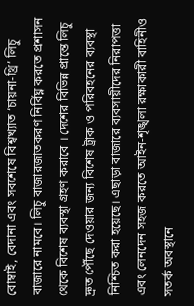বোম্বাই, বেদানা এবং সবশেষে বিশ্বখ্যাত ‘চায়না-থ্রি’ লিচু বাজারে নামবে। লিচু বাজারজাতকরণ নির্বিঘ্ন করতে প্রশাসন থেকে বিশেষ ব্যবস্থা গ্রহণ করাবে । দেশের বিভিন্ন প্রান্তে লিচু দ্রুত পৌঁছে দেওয়ার জন্য বিশেষ ট্রাক ও পরিবহনের ব্যবস্থা নিশ্চিত করা হয়েছে। এছাড়া বাজারে ব্যবসায়ীদের নিরাপত্তা এবং লেনদেন সহজ করতে আইন-শৃঙ্খলা রক্ষাকারী বাহিনীও সতর্ক অবস্থানে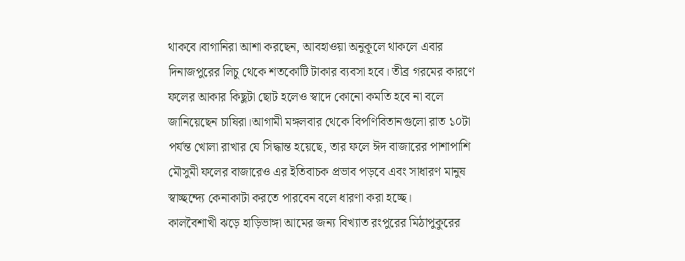থাকবে।বাগানিরা আশা করছেন, আবহাওয়া অনুকূলে থাকলে এবার দিনাজপুরের লিচু থেকে শতকোটি টাকার ব্যবসা হবে। তীব্র গরমের কারণে ফলের আকার কিছুটা ছোট হলেও স্বাদে কোনো কমতি হবে না বলে জানিয়েছেন চাষিরা।আগামী মঙ্গলবার থেকে বিপণিবিতানগুলো রাত ১০টা পর্যন্ত খোলা রাখার যে সিদ্ধান্ত হয়েছে, তার ফলে ঈদ বাজারের পাশাপাশি মৌসুমী ফলের বাজারেও এর ইতিবাচক প্রভাব পড়বে এবং সাধারণ মানুষ স্বাচ্ছন্দ্যে কেনাকাটা করতে পারবেন বলে ধারণা করা হচ্ছে।
কালবৈশাখী ঝড়ে হাড়িভাঙ্গা আমের জন্য বিখ্যাত রংপুরের মিঠাপুকুরের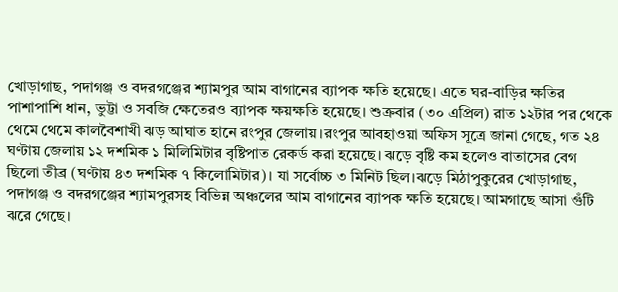খোড়াগাছ, পদাগঞ্জ ও বদরগঞ্জের শ্যামপুর আম বাগানের ব্যাপক ক্ষতি হয়েছে। এতে ঘর-বাড়ির ক্ষতির পাশাপাশি ধান, ভুট্টা ও সবজি ক্ষেতেরও ব্যাপক ক্ষয়ক্ষতি হয়েছে। শুক্রবার (৩০ এপ্রিল) রাত ১২টার পর থেকে থেমে থেমে কালবৈশাখী ঝড় আঘাত হানে রংপুর জেলায়।রংপুর আবহাওয়া অফিস সূত্রে জানা গেছে, গত ২৪ ঘণ্টায় জেলায় ১২ দশমিক ১ মিলিমিটার বৃষ্টিপাত রেকর্ড করা হয়েছে। ঝড়ে বৃষ্টি কম হলেও বাতাসের বেগ ছিলো তীব্র (ঘণ্টায় ৪৩ দশমিক ৭ কিলোমিটার)। যা সর্বোচ্চ ৩ মিনিট ছিল।ঝড়ে মিঠাপুকুরের খোড়াগাছ, পদাগঞ্জ ও বদরগঞ্জের শ্যামপুরসহ বিভিন্ন অঞ্চলের আম বাগানের ব্যাপক ক্ষতি হয়েছে। আমগাছে আসা গুঁটি ঝরে গেছে।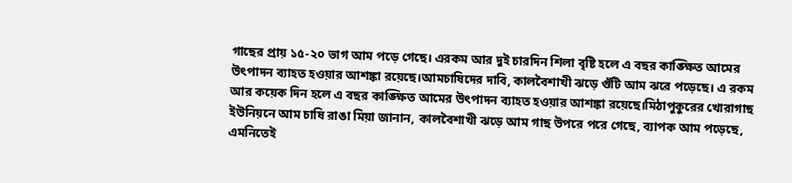গাছের প্রায় ১৫-২০ ভাগ আম পড়ে গেছে। এরকম আর দুই চারদিন শিলা বৃষ্টি হলে এ বছর কাঙ্ক্ষিত আমের উৎপাদন ব্যাহত হওয়ার আশঙ্কা রয়েছে।আমচাষিদের দাবি, কালবৈশাখী ঝড়ে গুঁটি আম ঝরে পড়েছে। এ রকম আর কয়েক দিন হলে এ বছর কাঙ্ক্ষিত আমের উৎপাদন ব্যাহত হওয়ার আশঙ্কা রয়েছে।মিঠাপুকুরের খোরাগাছ ইউনিয়নে আম চাষি রাঙা মিয়া জানান, কালবৈশাখী ঝড়ে আম গাছ উপরে পরে গেছে, ব্যাপক আম পড়েছে, এমনিতেই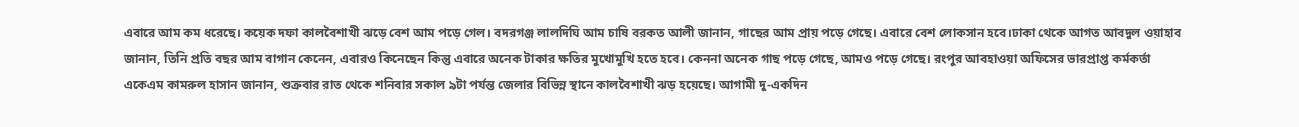এবারে আম কম ধরেছে। কয়েক দফা কালবৈশাখী ঝড়ে বেশ আম পড়ে গেল। বদরগঞ্জ লালদিঘি আম চাষি বরকত আলী জানান, গাছের আম প্রায় পড়ে গেছে। এবারে বেশ লোকসান হবে।ঢাকা থেকে আগত আবদুল ওয়াহাব জানান, তিনি প্রতি বছর আম বাগান কেনেন, এবারও কিনেছেন কিন্তু এবারে অনেক টাকার ক্ষতির মুখোমুখি হতে হবে। কেননা অনেক গাছ পড়ে গেছে, আমও পড়ে গেছে। রংপুর আবহাওয়া অফিসের ভারপ্রাপ্ত কর্মকর্তা একেএম কামরুল হাসান জানান, শুক্রবার রাত থেকে শনিবার সকাল ৯টা পর্যন্ত জেলার বিভিন্ন স্থানে কালবৈশাখী ঝড় হয়েছে। আগামী দু-একদিন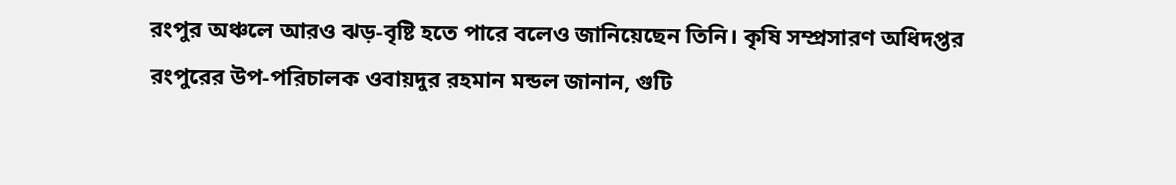রংপুর অঞ্চলে আরও ঝড়-বৃষ্টি হতে পারে বলেও জানিয়েছেন তিনি। কৃষি সম্প্রসারণ অধিদপ্তর রংপুরের উপ-পরিচালক ওবায়দুর রহমান মন্ডল জানান, গুটি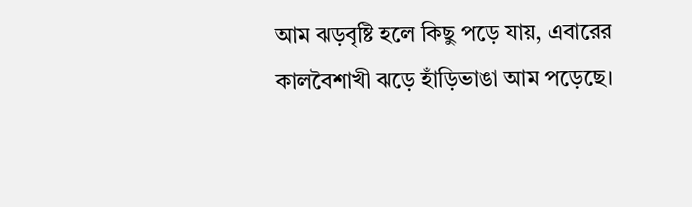আম ঝড়বৃষ্টি হলে কিছু পড়ে যায়, এবারের কালবৈশাখী ঝড়ে হাঁড়িভাঙা আম পড়েছে।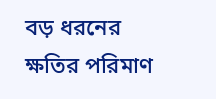বড় ধরনের ক্ষতির পরিমাণ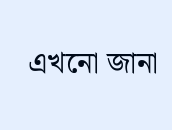এখনো জানা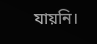যায়নি।